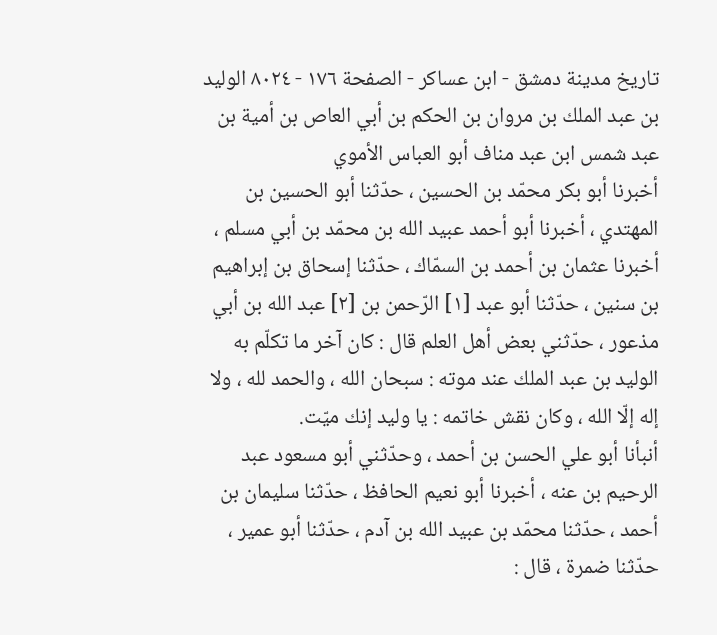تاريخ مدينة دمشق - ابن عساكر - الصفحة ١٧٦ - ٨٠٢٤ الوليد بن عبد الملك بن مروان بن الحكم بن أبي العاص بن أمية بن عبد شمس ابن عبد مناف أبو العباس الأموي
أخبرنا أبو بكر محمّد بن الحسين ، حدّثنا أبو الحسين بن المهتدي ، أخبرنا أبو أحمد عبيد الله بن محمّد بن أبي مسلم ، أخبرنا عثمان بن أحمد بن السمّاك ، حدّثنا إسحاق بن إبراهيم بن سنين ، حدّثنا أبو عبد [١] الرّحمن بن [٢] عبد الله بن أبي مذعور ، حدّثني بعض أهل العلم قال : كان آخر ما تكلّم به الوليد بن عبد الملك عند موته : سبحان الله ، والحمد لله ، ولا إله إلّا الله ، وكان نقش خاتمه : يا وليد إنك ميّت.
أنبأنا أبو علي الحسن بن أحمد ، وحدّثني أبو مسعود عبد الرحيم بن عنه ، أخبرنا أبو نعيم الحافظ ، حدّثنا سليمان بن أحمد ، حدّثنا محمّد بن عبيد الله بن آدم ، حدّثنا أبو عمير ، حدّثنا ضمرة ، قال :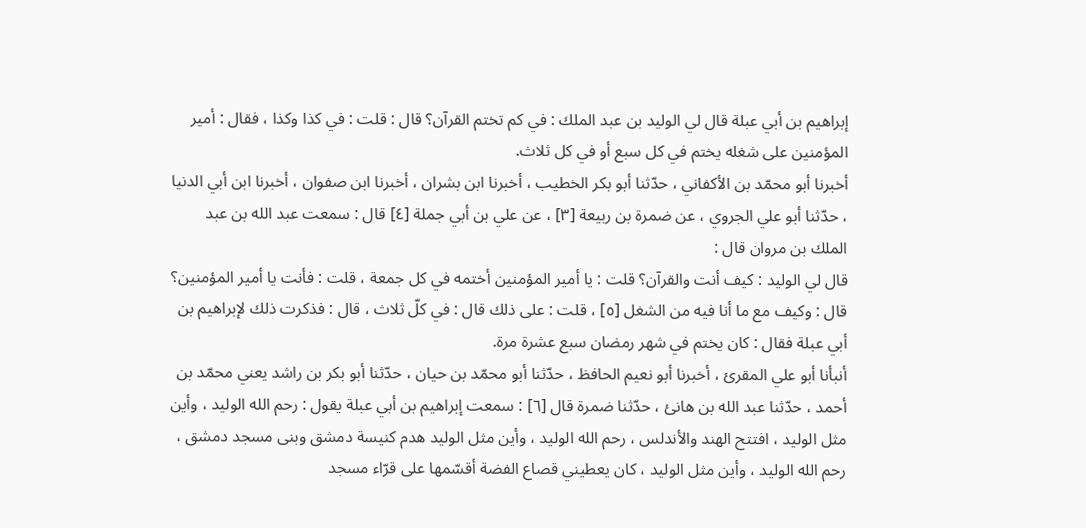إبراهيم بن أبي عبلة قال لي الوليد بن عبد الملك : في كم تختم القرآن؟ قال : قلت : في كذا وكذا ، فقال : أمير المؤمنين على شغله يختم في كل سبع أو في كل ثلاث.
أخبرنا أبو محمّد بن الأكفاني ، حدّثنا أبو بكر الخطيب ، أخبرنا ابن بشران ، أخبرنا ابن صفوان ، أخبرنا ابن أبي الدنيا ، حدّثنا أبو علي الجروي ، عن ضمرة بن ربيعة [٣] ، عن علي بن أبي جملة [٤] قال : سمعت عبد الله بن عبد الملك بن مروان قال :
قال لي الوليد : كيف أنت والقرآن؟ قلت : يا أمير المؤمنين أختمه في كل جمعة ، قلت : فأنت يا أمير المؤمنين؟ قال : وكيف مع ما أنا فيه من الشغل [٥] ، قلت : على ذلك قال : في كلّ ثلاث ، قال : فذكرت ذلك لإبراهيم بن أبي عبلة فقال : كان يختم في شهر رمضان سبع عشرة مرة.
أنبأنا أبو علي المقرئ ، أخبرنا أبو نعيم الحافظ ، حدّثنا أبو محمّد بن حيان ، حدّثنا أبو بكر بن راشد يعني محمّد بن أحمد ، حدّثنا عبد الله بن هانئ ، حدّثنا ضمرة قال [٦] : سمعت إبراهيم بن أبي عبلة يقول : رحم الله الوليد ، وأين مثل الوليد ، افتتح الهند والأندلس ، رحم الله الوليد ، وأين مثل الوليد هدم كنيسة دمشق وبنى مسجد دمشق ، رحم الله الوليد ، وأين مثل الوليد ، كان يعطيني قصاع الفضة أقسّمها على قرّاء مسجد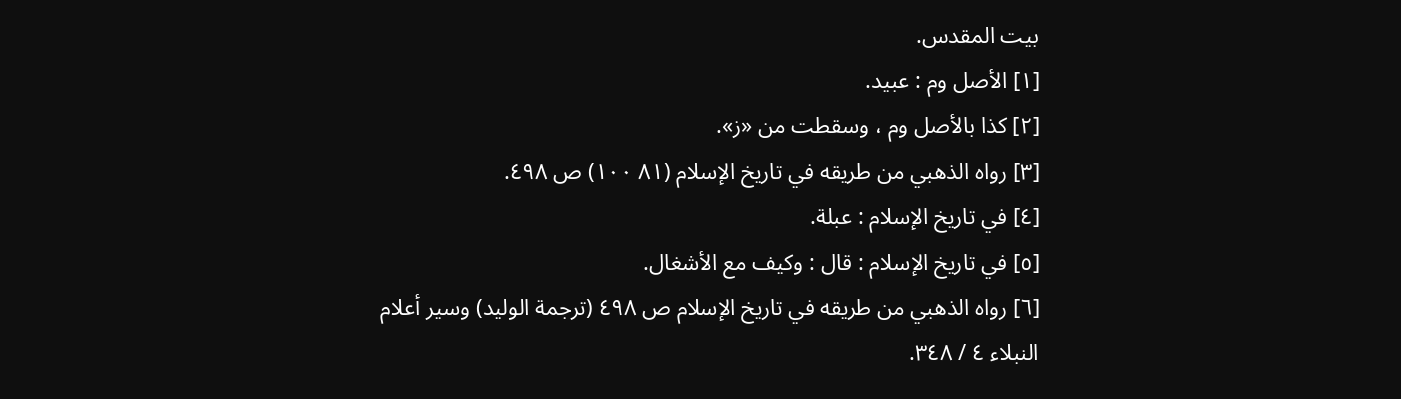بيت المقدس.
[١] الأصل وم : عبيد.
[٢] كذا بالأصل وم ، وسقطت من «ز».
[٣] رواه الذهبي من طريقه في تاريخ الإسلام (٨١ ١٠٠) ص ٤٩٨.
[٤] في تاريخ الإسلام : عبلة.
[٥] في تاريخ الإسلام : قال : وكيف مع الأشغال.
[٦] رواه الذهبي من طريقه في تاريخ الإسلام ص ٤٩٨ (ترجمة الوليد) وسير أعلام النبلاء ٤ / ٣٤٨.